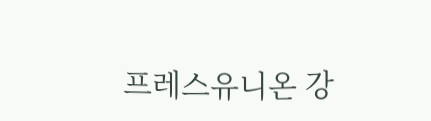프레스유니온 강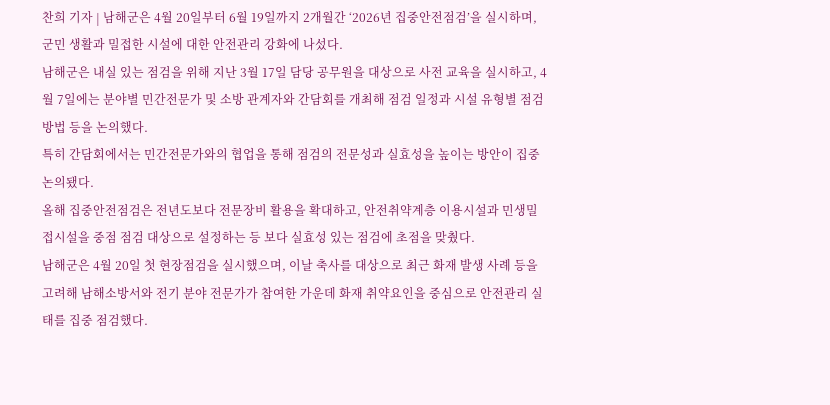찬희 기자 | 남해군은 4월 20일부터 6월 19일까지 2개월간 ‘2026년 집중안전점검’을 실시하며, 군민 생활과 밀접한 시설에 대한 안전관리 강화에 나섰다.
남해군은 내실 있는 점검을 위해 지난 3월 17일 담당 공무원을 대상으로 사전 교육을 실시하고, 4월 7일에는 분야별 민간전문가 및 소방 관계자와 간담회를 개최해 점검 일정과 시설 유형별 점검방법 등을 논의했다.
특히 간담회에서는 민간전문가와의 협업을 통해 점검의 전문성과 실효성을 높이는 방안이 집중 논의됐다.
올해 집중안전점검은 전년도보다 전문장비 활용을 확대하고, 안전취약계층 이용시설과 민생밀접시설을 중점 점검 대상으로 설정하는 등 보다 실효성 있는 점검에 초점을 맞췄다.
남해군은 4월 20일 첫 현장점검을 실시했으며, 이날 축사를 대상으로 최근 화재 발생 사례 등을 고려해 남해소방서와 전기 분야 전문가가 참여한 가운데 화재 취약요인을 중심으로 안전관리 실태를 집중 점검했다.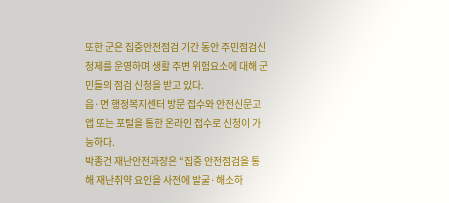또한 군은 집중안전점검 기간 동안 주민점검신청제를 운영하며 생활 주변 위험요소에 대해 군민들의 점검 신청을 받고 있다.
읍·면 행정복지센터 방문 접수와 안전신문고 앱 또는 포털을 통한 온라인 접수로 신청이 가능하다.
박종건 재난안전과장은 “집중 안전점검을 통해 재난취약 요인을 사전에 발굴·해소하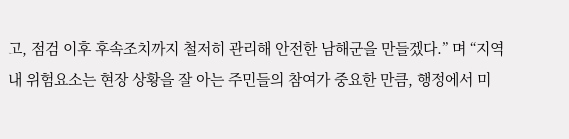고, 점검 이후 후속조치까지 철저히 관리해 안전한 남해군을 만들겠다.” 며 “지역 내 위험요소는 현장 상황을 잘 아는 주민들의 참여가 중요한 만큼, 행정에서 미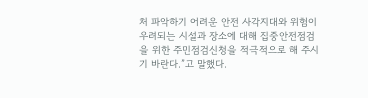처 파악하기 어려운 안전 사각지대와 위험이 우려되는 시설과 장소에 대해 집중안전점검을 위한 주민점검신청을 적극적으로 해 주시기 바란다.”고 말했다.